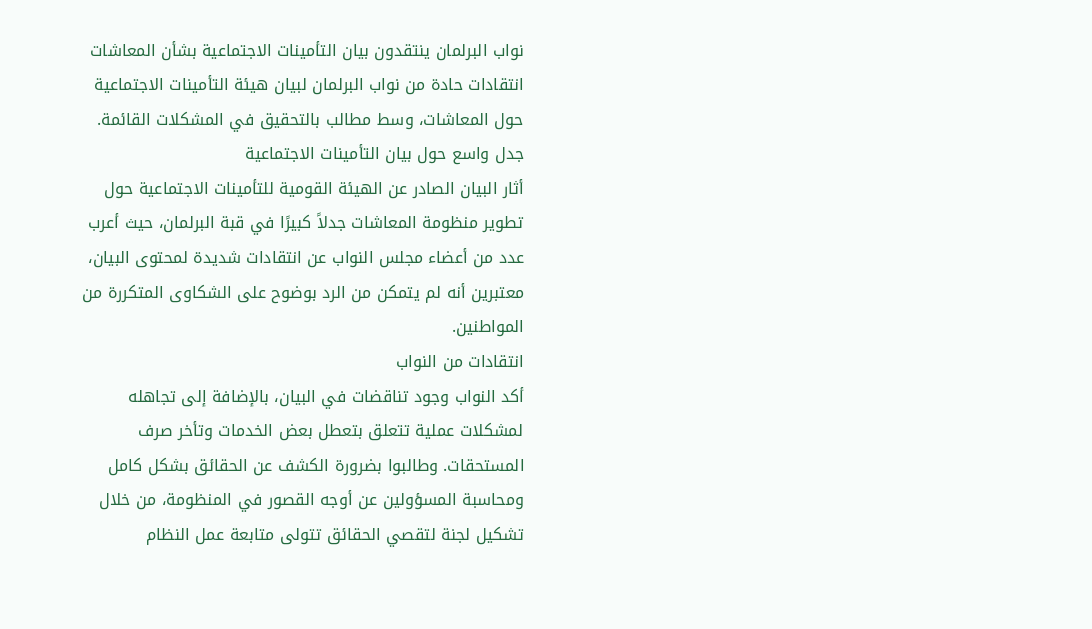نواب البرلمان ينتقدون بيان التأمينات الاجتماعية بشأن المعاشات
انتقادات حادة من نواب البرلمان لبيان هيئة التأمينات الاجتماعية حول المعاشات، وسط مطالب بالتحقيق في المشكلات القائمة.
جدل واسع حول بيان التأمينات الاجتماعية
أثار البيان الصادر عن الهيئة القومية للتأمينات الاجتماعية حول تطوير منظومة المعاشات جدلاً كبيرًا في قبة البرلمان، حيث أعرب عدد من أعضاء مجلس النواب عن انتقادات شديدة لمحتوى البيان، معتبرين أنه لم يتمكن من الرد بوضوح على الشكاوى المتكررة من المواطنين.
انتقادات من النواب
أكد النواب وجود تناقضات في البيان، بالإضافة إلى تجاهله لمشكلات عملية تتعلق بتعطل بعض الخدمات وتأخر صرف المستحقات. وطالبوا بضرورة الكشف عن الحقائق بشكل كامل ومحاسبة المسؤولين عن أوجه القصور في المنظومة، من خلال تشكيل لجنة لتقصي الحقائق تتولى متابعة عمل النظام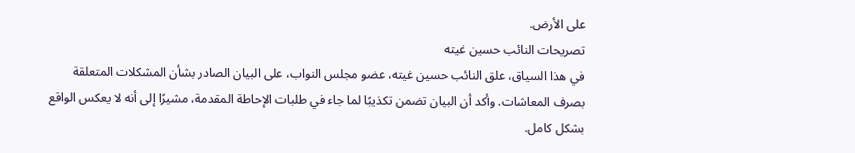على الأرض.
تصريحات النائب حسين غيته
في هذا السياق، علق النائب حسين غيته، عضو مجلس النواب، على البيان الصادر بشأن المشكلات المتعلقة بصرف المعاشات. وأكد أن البيان تضمن تكذيبًا لما جاء في طلبات الإحاطة المقدمة، مشيرًا إلى أنه لا يعكس الواقع بشكل كامل.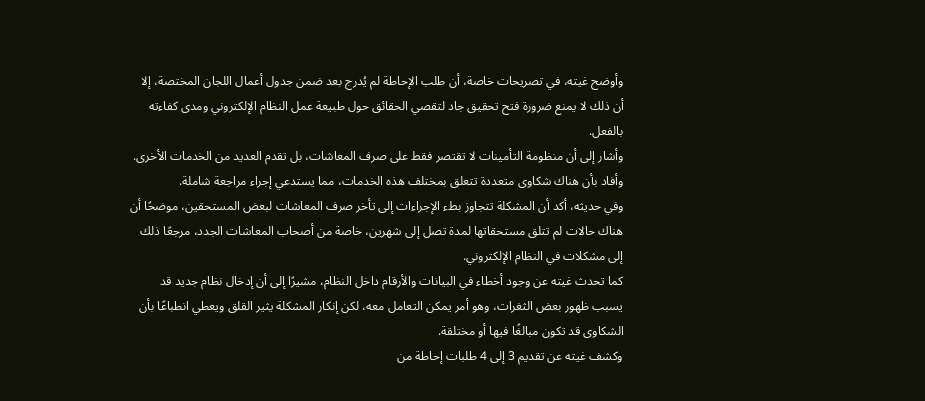وأوضح غيته، في تصريحات خاصة، أن طلب الإحاطة لم يُدرج بعد ضمن جدول أعمال اللجان المختصة، إلا أن ذلك لا يمنع ضرورة فتح تحقيق جاد لتقصي الحقائق حول طبيعة عمل النظام الإلكتروني ومدى كفاءته بالفعل.
وأشار إلى أن منظومة التأمينات لا تقتصر فقط على صرف المعاشات، بل تقدم العديد من الخدمات الأخرى. وأفاد بأن هناك شكاوى متعددة تتعلق بمختلف هذه الخدمات، مما يستدعي إجراء مراجعة شاملة.
وفي حديثه، أكد أن المشكلة تتجاوز بطء الإجراءات إلى تأخر صرف المعاشات لبعض المستحقين، موضحًا أن هناك حالات لم تتلق مستحقاتها لمدة تصل إلى شهرين، خاصة من أصحاب المعاشات الجدد، مرجعًا ذلك إلى مشكلات في النظام الإلكتروني.
كما تحدث غيته عن وجود أخطاء في البيانات والأرقام داخل النظام، مشيرًا إلى أن إدخال نظام جديد قد يسبب ظهور بعض الثغرات، وهو أمر يمكن التعامل معه، لكن إنكار المشكلة يثير القلق ويعطي انطباعًا بأن الشكاوى قد تكون مبالغًا فيها أو مختلقة.
وكشف غيته عن تقديم 3 إلى 4 طلبات إحاطة من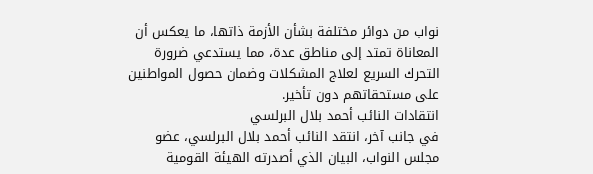نواب من دوائر مختلفة بشأن الأزمة ذاتها، ما يعكس أن المعاناة تمتد إلى مناطق عدة، مما يستدعي ضرورة التحرك السريع لعلاج المشكلات وضمان حصول المواطنين على مستحقاتهم دون تأخير.
انتقادات النائب أحمد بلال البرلسي
في جانب آخر، انتقد النائب أحمد بلال البرلسي، عضو مجلس النواب، البيان الذي أصدرته الهيئة القومية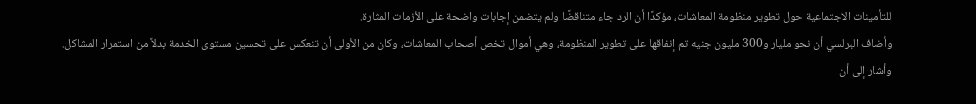للتأمينات الاجتماعية حول تطوير منظومة المعاشات، مؤكدًا أن الرد جاء متناقضًا ولم يتضمن إجابات واضحة على الأزمات المثارة.
وأضاف البرلسي أن نحو مليار و300 مليون جنيه تم إنفاقها على تطوير المنظومة، وهي أموال تخص أصحاب المعاشات، وكان من الأولى أن تنعكس على تحسين مستوى الخدمة بدلاً من استمرار المشاكل.
وأشار إلى أن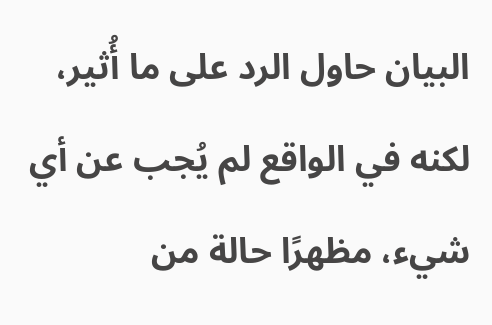البيان حاول الرد على ما أُثير، لكنه في الواقع لم يُجب عن أي شيء، مظهرًا حالة من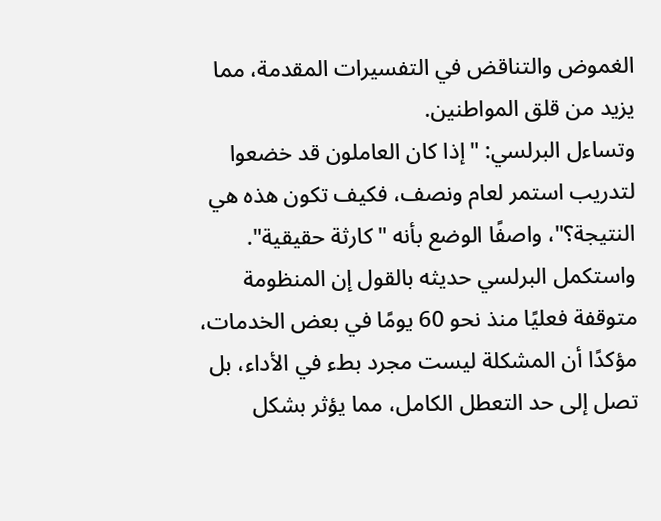الغموض والتناقض في التفسيرات المقدمة، مما يزيد من قلق المواطنين.
وتساءل البرلسي: "إذا كان العاملون قد خضعوا لتدريب استمر لعام ونصف، فكيف تكون هذه هي النتيجة؟"، واصفًا الوضع بأنه "كارثة حقيقية".
واستكمل البرلسي حديثه بالقول إن المنظومة متوقفة فعليًا منذ نحو 60 يومًا في بعض الخدمات، مؤكدًا أن المشكلة ليست مجرد بطء في الأداء، بل تصل إلى حد التعطل الكامل، مما يؤثر بشكل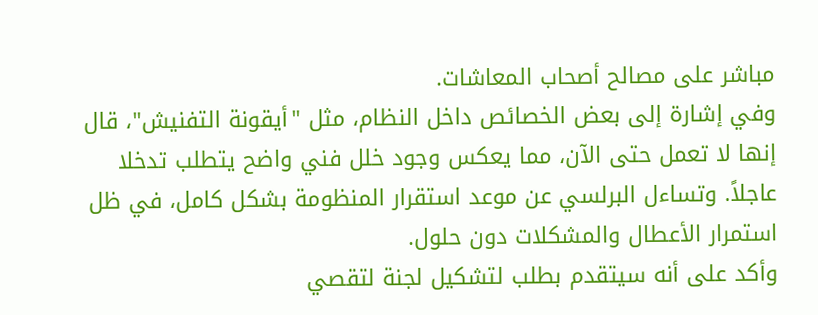مباشر على مصالح أصحاب المعاشات.
وفي إشارة إلى بعض الخصائص داخل النظام، مثل "أيقونة التفنيش"، قال إنها لا تعمل حتى الآن، مما يعكس وجود خلل فني واضح يتطلب تدخلا عاجلاً. وتساءل البرلسي عن موعد استقرار المنظومة بشكل كامل، في ظل استمرار الأعطال والمشكلات دون حلول.
وأكد على أنه سيتقدم بطلب لتشكيل لجنة لتقصي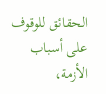الحقائق للوقوف على أسباب الأزمة،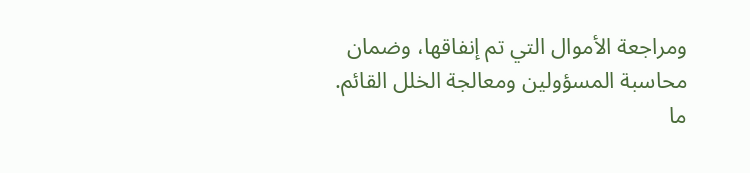ومراجعة الأموال التي تم إنفاقها، وضمان محاسبة المسؤولين ومعالجة الخلل القائم.
ما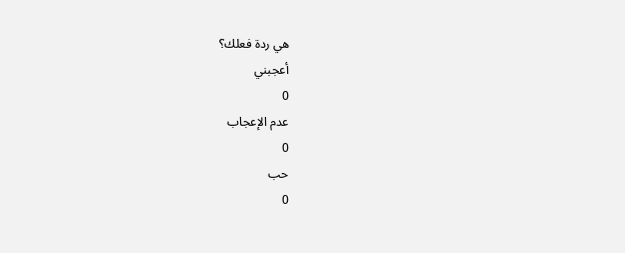هي ردة فعلك؟
أعجبني
0
عدم الإعجاب
0
حب
0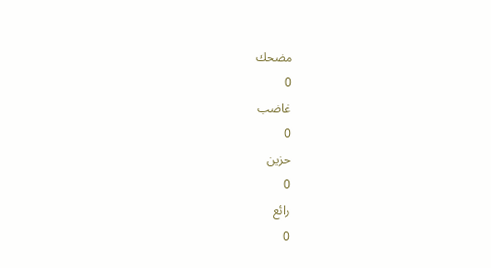مضحك
0
غاضب
0
حزين
0
رائع
0